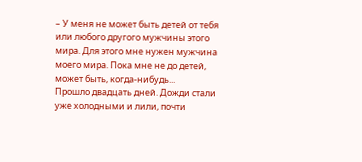– У меня не может быть детей от тебя или любого другого мужчины этого мира. Для этого мне нужен мужчина моего мира. Пока мне не до детей, может быть, когда-нибудь...
Прошло двадцать дней. Дожди стали уже холодными и лили, почти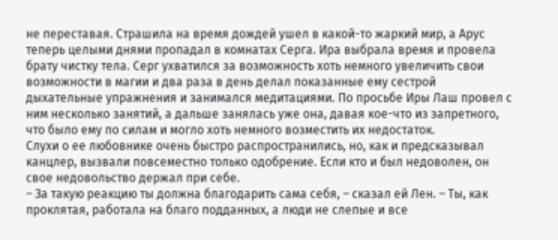не переставая. Страшила на время дождей ушел в какой-то жаркий мир, а Арус теперь целыми днями пропадал в комнатах Серга. Ира выбрала время и провела брату чистку тела. Серг ухватился за возможность хоть немного увеличить свои возможности в магии и два раза в день делал показанные ему сестрой дыхательные упражнения и занимался медитациями. По просьбе Иры Лаш провел с ним несколько занятий, а дальше занялась уже она, давая кое-что из запретного, что было ему по силам и могло хоть немного возместить их недостаток.
Слухи о ее любовнике очень быстро распространились, но, как и предсказывал канцлер, вызвали повсеместно только одобрение. Если кто и был недоволен, он свое недовольство держал при себе.
– За такую реакцию ты должна благодарить сама себя, – сказал ей Лен. – Ты, как проклятая, работала на благо подданных, а люди не слепые и все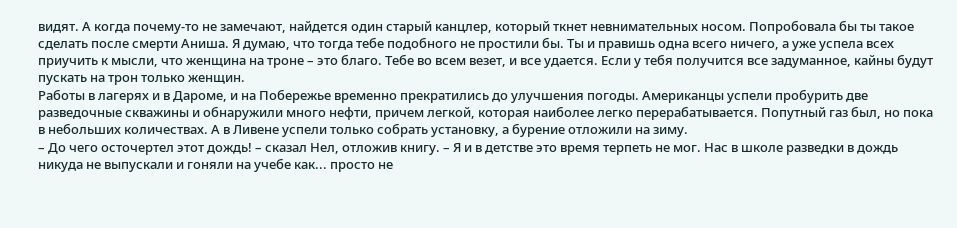видят. А когда почему-то не замечают, найдется один старый канцлер, который ткнет невнимательных носом. Попробовала бы ты такое сделать после смерти Аниша. Я думаю, что тогда тебе подобного не простили бы. Ты и правишь одна всего ничего, а уже успела всех приучить к мысли, что женщина на троне – это благо. Тебе во всем везет, и все удается. Если у тебя получится все задуманное, кайны будут пускать на трон только женщин.
Работы в лагерях и в Дароме, и на Побережье временно прекратились до улучшения погоды. Американцы успели пробурить две разведочные скважины и обнаружили много нефти, причем легкой, которая наиболее легко перерабатывается. Попутный газ был, но пока в небольших количествах. А в Ливене успели только собрать установку, а бурение отложили на зиму.
– До чего осточертел этот дождь! – сказал Нел, отложив книгу. – Я и в детстве это время терпеть не мог. Нас в школе разведки в дождь никуда не выпускали и гоняли на учебе как... просто не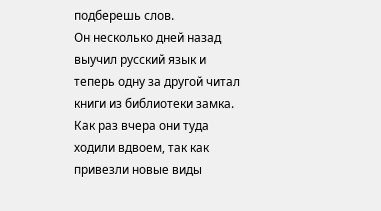подберешь слов.
Он несколько дней назад выучил русский язык и теперь одну за другой читал книги из библиотеки замка. Как раз вчера они туда ходили вдвоем, так как привезли новые виды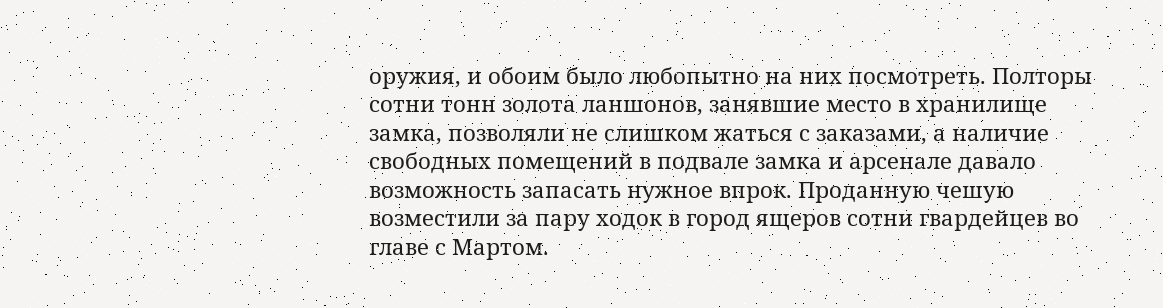оружия, и обоим было любопытно на них посмотреть. Полторы сотни тонн золота ланшонов, занявшие место в хранилище замка, позволяли не слишком жаться с заказами, а наличие свободных помещений в подвале замка и арсенале давало возможность запасать нужное впрок. Проданную чешую возместили за пару ходок в город ящеров сотни гвардейцев во главе с Мартом.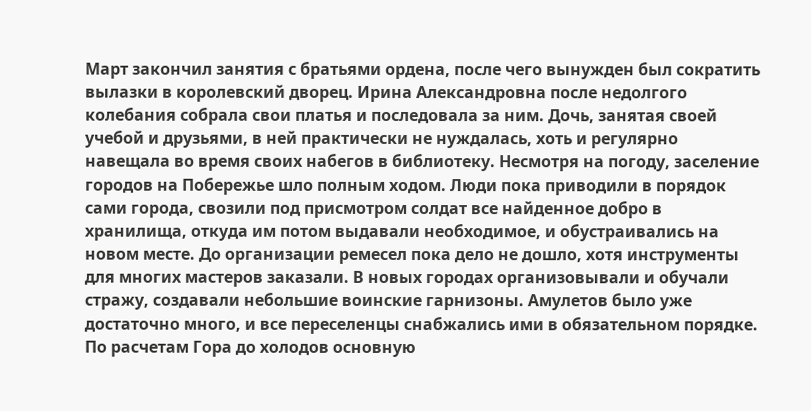Март закончил занятия с братьями ордена, после чего вынужден был сократить вылазки в королевский дворец. Ирина Александровна после недолгого колебания собрала свои платья и последовала за ним. Дочь, занятая своей учебой и друзьями, в ней практически не нуждалась, хоть и регулярно навещала во время своих набегов в библиотеку. Несмотря на погоду, заселение городов на Побережье шло полным ходом. Люди пока приводили в порядок сами города, свозили под присмотром солдат все найденное добро в хранилища, откуда им потом выдавали необходимое, и обустраивались на новом месте. До организации ремесел пока дело не дошло, хотя инструменты для многих мастеров заказали. В новых городах организовывали и обучали стражу, создавали небольшие воинские гарнизоны. Амулетов было уже достаточно много, и все переселенцы снабжались ими в обязательном порядке. По расчетам Гора до холодов основную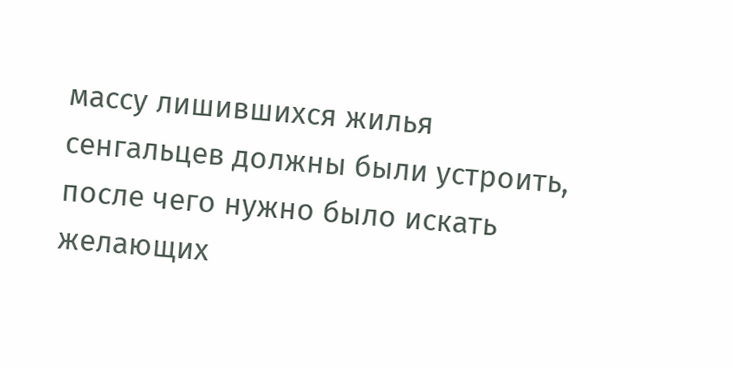массу лишившихся жилья сенгальцев должны были устроить, после чего нужно было искать желающих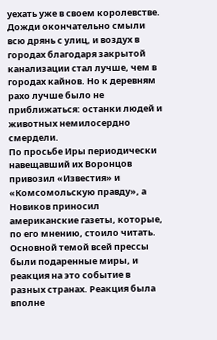уехать уже в своем королевстве. Дожди окончательно смыли всю дрянь с улиц, и воздух в городах благодаря закрытой канализации стал лучше, чем в городах кайнов. Но к деревням рахо лучше было не приближаться: останки людей и животных немилосердно смердели.
По просьбе Иры периодически навещавший их Воронцов привозил «Известия» и «Комсомольскую правду», а Новиков приносил американские газеты, которые, по его мнению, стоило читать. Основной темой всей прессы были подаренные миры, и реакция на это событие в разных странах. Реакция была вполне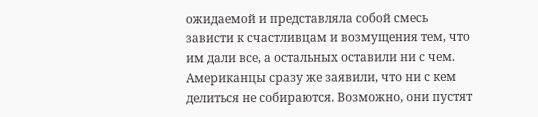ожидаемой и представляла собой смесь зависти к счастливцам и возмущения тем, что им дали все, а остальных оставили ни с чем. Американцы сразу же заявили, что ни с кем делиться не собираются. Возможно, они пустят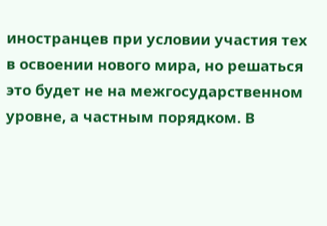иностранцев при условии участия тех в освоении нового мира, но решаться это будет не на межгосударственном уровне, а частным порядком. В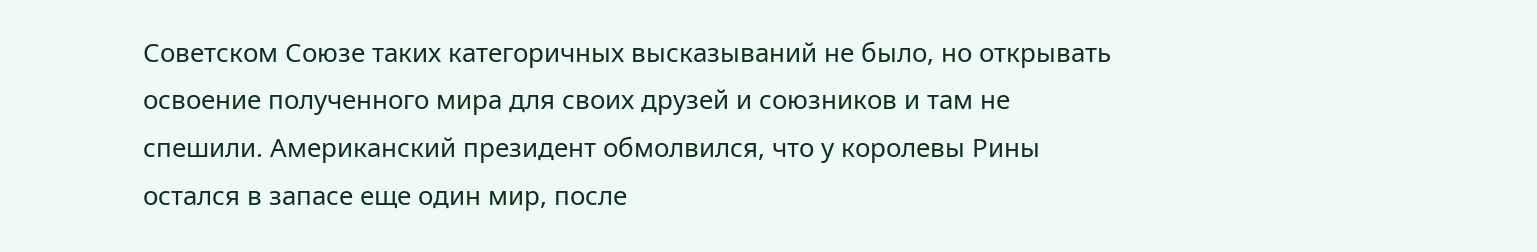Советском Союзе таких категоричных высказываний не было, но открывать освоение полученного мира для своих друзей и союзников и там не спешили. Американский президент обмолвился, что у королевы Рины остался в запасе еще один мир, после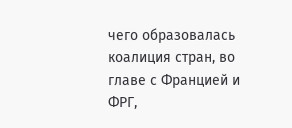чего образовалась коалиция стран, во главе с Францией и ФРГ,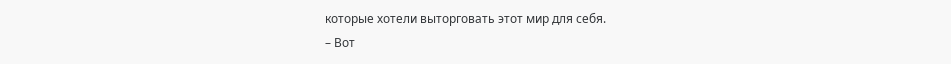которые хотели выторговать этот мир для себя.
– Вот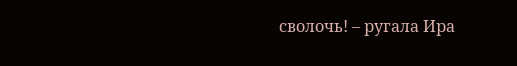сволочь! – ругала Ира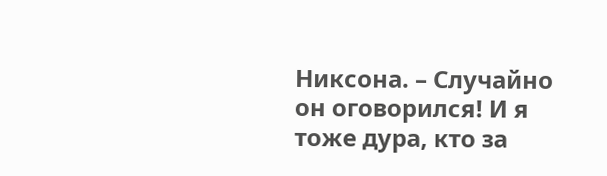Никсона. – Случайно он оговорился! И я тоже дура, кто за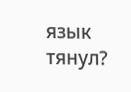язык тянул?